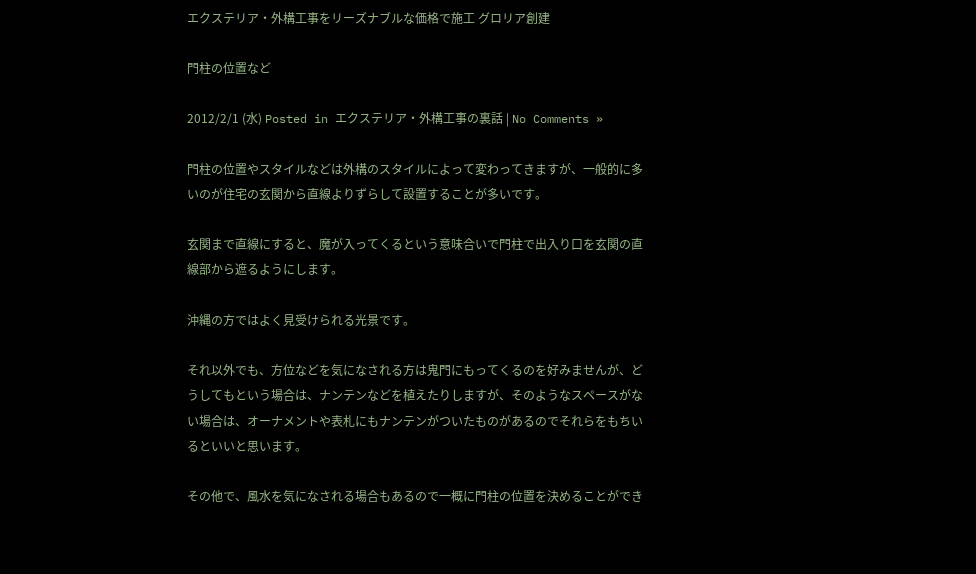エクステリア・外構工事をリーズナブルな価格で施工 グロリア創建

門柱の位置など

2012/2/1 (水) Posted in エクステリア・外構工事の裏話 | No Comments »

門柱の位置やスタイルなどは外構のスタイルによって変わってきますが、一般的に多いのが住宅の玄関から直線よりずらして設置することが多いです。

玄関まで直線にすると、魔が入ってくるという意味合いで門柱で出入り口を玄関の直線部から遮るようにします。

沖縄の方ではよく見受けられる光景です。

それ以外でも、方位などを気になされる方は鬼門にもってくるのを好みませんが、どうしてもという場合は、ナンテンなどを植えたりしますが、そのようなスペースがない場合は、オーナメントや表札にもナンテンがついたものがあるのでそれらをもちいるといいと思います。

その他で、風水を気になされる場合もあるので一概に門柱の位置を決めることができ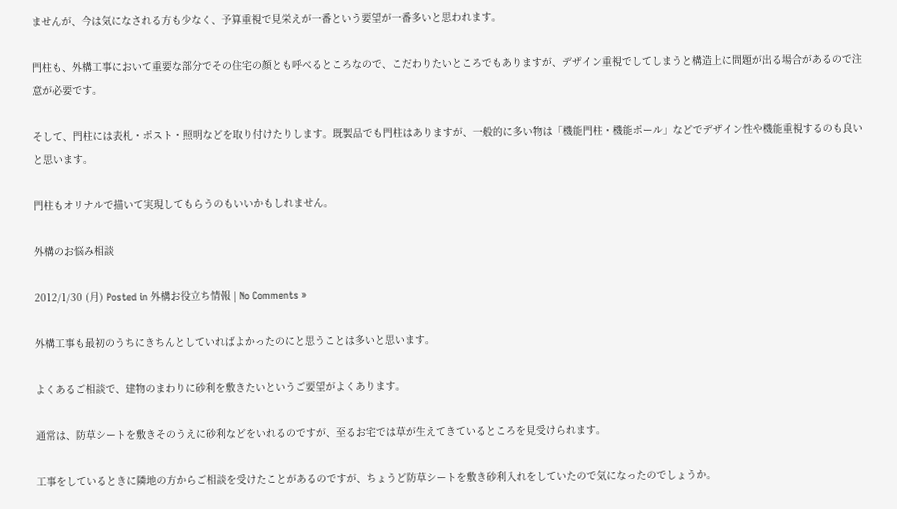ませんが、今は気になされる方も少なく、予算重視で見栄えが一番という要望が一番多いと思われます。

門柱も、外構工事において重要な部分でその住宅の顔とも呼べるところなので、こだわりたいところでもありますが、デザイン重視でしてしまうと構造上に問題が出る場合があるので注意が必要です。

そして、門柱には表札・ポスト・照明などを取り付けたりします。既製品でも門柱はありますが、一般的に多い物は「機能門柱・機能ポール」などでデザイン性や機能重視するのも良いと思います。

門柱もオリナルで描いて実現してもらうのもいいかもしれません。

外構のお悩み相談

2012/1/30 (月) Posted in 外構お役立ち情報 | No Comments »

外構工事も最初のうちにきちんとしていればよかったのにと思うことは多いと思います。

よくあるご相談で、建物のまわりに砂利を敷きたいというご要望がよくあります。

通常は、防草シートを敷きそのうえに砂利などをいれるのですが、至るお宅では草が生えてきているところを見受けられます。

工事をしているときに隣地の方からご相談を受けたことがあるのですが、ちょうど防草シートを敷き砂利入れをしていたので気になったのでしょうか。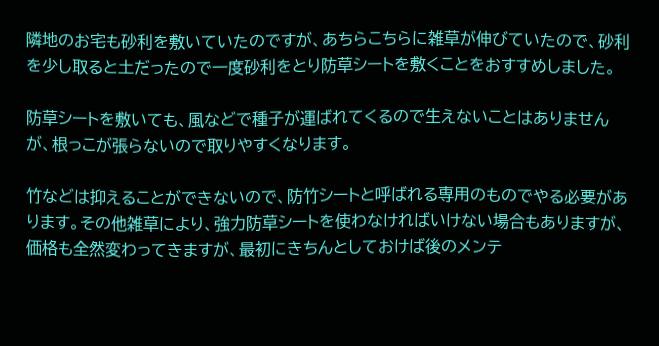隣地のお宅も砂利を敷いていたのですが、あちらこちらに雑草が伸びていたので、砂利を少し取ると土だったので一度砂利をとり防草シートを敷くことをおすすめしました。

防草シートを敷いても、風などで種子が運ばれてくるので生えないことはありませんが、根っこが張らないので取りやすくなります。

竹などは抑えることができないので、防竹シートと呼ばれる専用のものでやる必要があります。その他雑草により、強力防草シートを使わなければいけない場合もありますが、価格も全然変わってきますが、最初にきちんとしておけば後のメンテ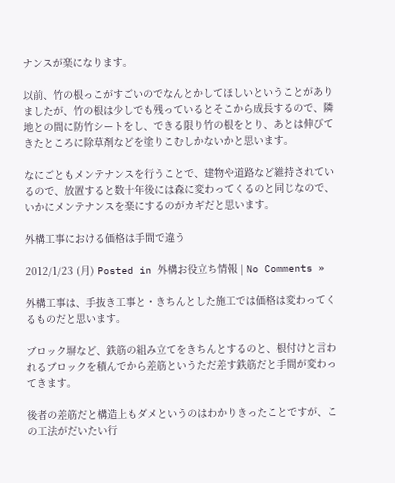ナンスが楽になります。

以前、竹の根っこがすごいのでなんとかしてほしいということがありましたが、竹の根は少しでも残っているとそこから成長するので、隣地との間に防竹シートをし、できる限り竹の根をとり、あとは伸びてきたところに除草剤などを塗りこむしかないかと思います。

なにごともメンテナンスを行うことで、建物や道路など維持されているので、放置すると数十年後には森に変わってくるのと同じなので、いかにメンテナンスを楽にするのがカギだと思います。

外構工事における価格は手間で違う

2012/1/23 (月) Posted in 外構お役立ち情報 | No Comments »

外構工事は、手抜き工事と・きちんとした施工では価格は変わってくるものだと思います。

ブロック塀など、鉄筋の組み立てをきちんとするのと、根付けと言われるブロックを積んでから差筋というただ差す鉄筋だと手間が変わってきます。

後者の差筋だと構造上もダメというのはわかりきったことですが、この工法がだいたい行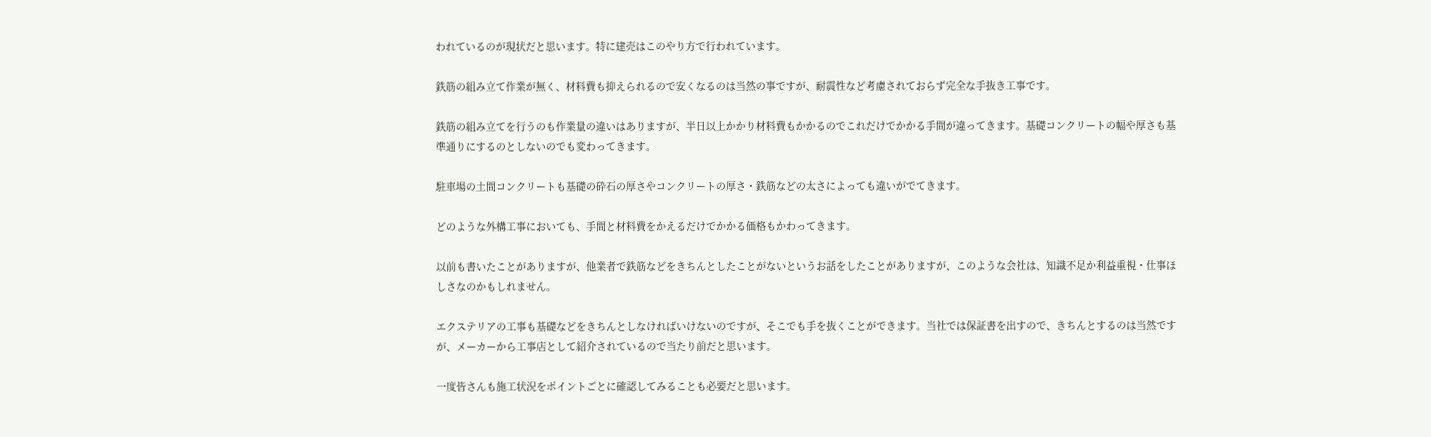われているのが現状だと思います。特に建売はこのやり方で行われています。

鉄筋の組み立て作業が無く、材料費も抑えられるので安くなるのは当然の事ですが、耐震性など考慮されておらず完全な手抜き工事です。

鉄筋の組み立てを行うのも作業量の違いはありますが、半日以上かかり材料費もかかるのでこれだけでかかる手間が違ってきます。基礎コンクリートの幅や厚さも基準通りにするのとしないのでも変わってきます。

駐車場の土間コンクリートも基礎の砕石の厚さやコンクリートの厚さ・鉄筋などの太さによっても違いがでてきます。

どのような外構工事においても、手間と材料費をかえるだけでかかる価格もかわってきます。

以前も書いたことがありますが、他業者で鉄筋などをきちんとしたことがないというお話をしたことがありますが、このような会社は、知識不足か利益重視・仕事ほしさなのかもしれません。

エクステリアの工事も基礎などをきちんとしなければいけないのですが、そこでも手を抜くことができます。当社では保証書を出すので、きちんとするのは当然ですが、メーカーから工事店として紹介されているので当たり前だと思います。

一度皆さんも施工状況をポイントごとに確認してみることも必要だと思います。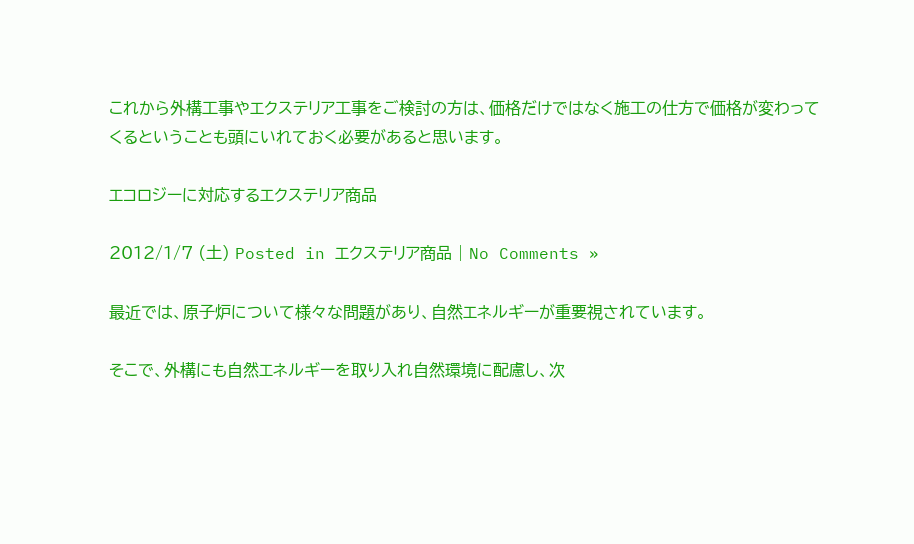これから外構工事やエクステリア工事をご検討の方は、価格だけではなく施工の仕方で価格が変わってくるということも頭にいれておく必要があると思います。

エコロジーに対応するエクステリア商品

2012/1/7 (土) Posted in エクステリア商品 | No Comments »

最近では、原子炉について様々な問題があり、自然エネルギーが重要視されています。

そこで、外構にも自然エネルギーを取り入れ自然環境に配慮し、次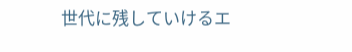世代に残していけるエ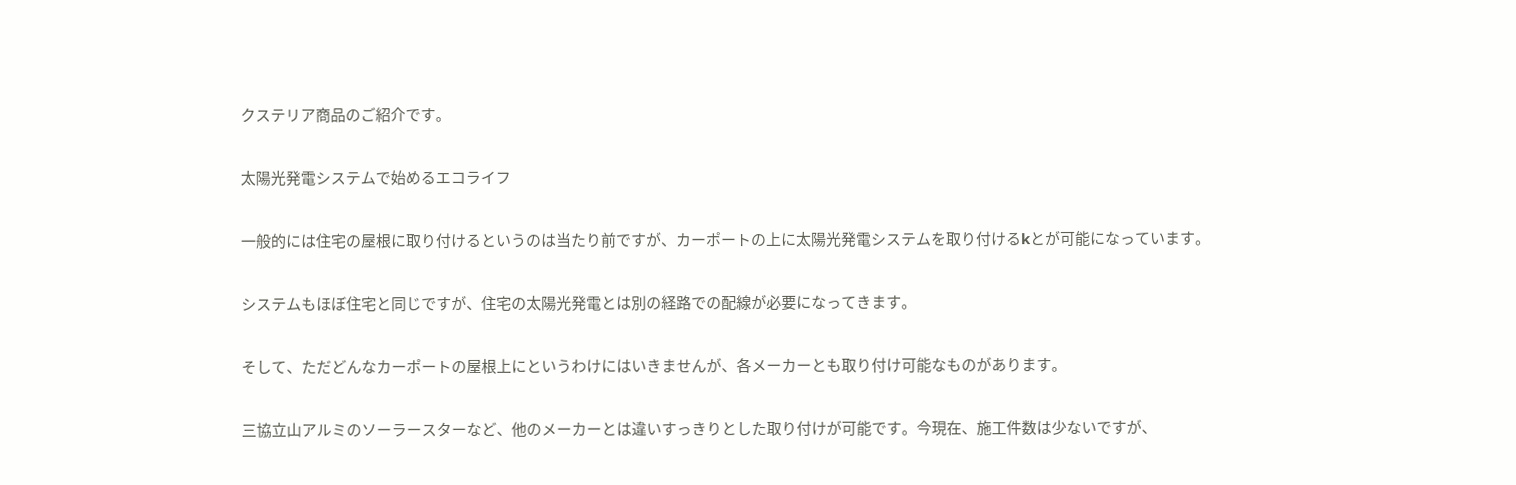クステリア商品のご紹介です。

太陽光発電システムで始めるエコライフ

一般的には住宅の屋根に取り付けるというのは当たり前ですが、カーポートの上に太陽光発電システムを取り付けるkとが可能になっています。

システムもほぼ住宅と同じですが、住宅の太陽光発電とは別の経路での配線が必要になってきます。

そして、ただどんなカーポートの屋根上にというわけにはいきませんが、各メーカーとも取り付け可能なものがあります。

三協立山アルミのソーラースターなど、他のメーカーとは違いすっきりとした取り付けが可能です。今現在、施工件数は少ないですが、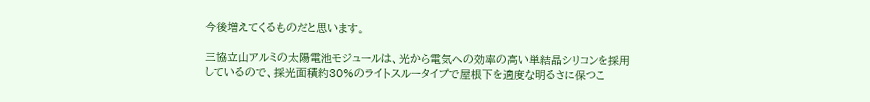今後増えてくるものだと思います。

三協立山アルミの太陽電池モジュールは、光から電気への効率の高い単結晶シリコンを採用しているので、採光面積約30%のライトスルータイプで屋根下を適度な明るさに保つこ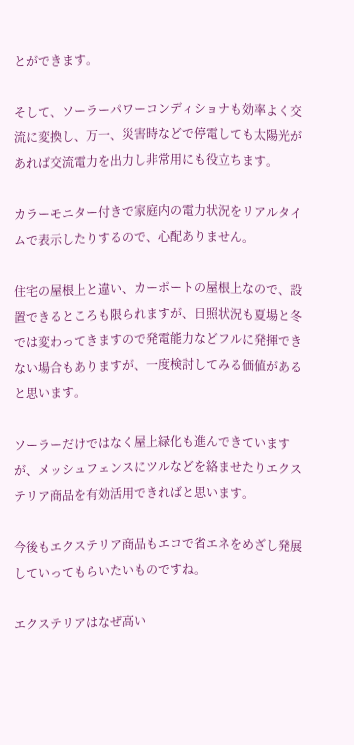とができます。

そして、ソーラーパワーコンディショナも効率よく交流に変換し、万一、災害時などで停電しても太陽光があれば交流電力を出力し非常用にも役立ちます。

カラーモニター付きで家庭内の電力状況をリアルタイムで表示したりするので、心配ありません。

住宅の屋根上と違い、カーポートの屋根上なので、設置できるところも限られますが、日照状況も夏場と冬では変わってきますので発電能力などフルに発揮できない場合もありますが、一度検討してみる価値があると思います。

ソーラーだけではなく屋上緑化も進んできていますが、メッシュフェンスにツルなどを絡ませたりエクステリア商品を有効活用できればと思います。

今後もエクステリア商品もエコで省エネをめざし発展していってもらいたいものですね。

エクステリアはなぜ高い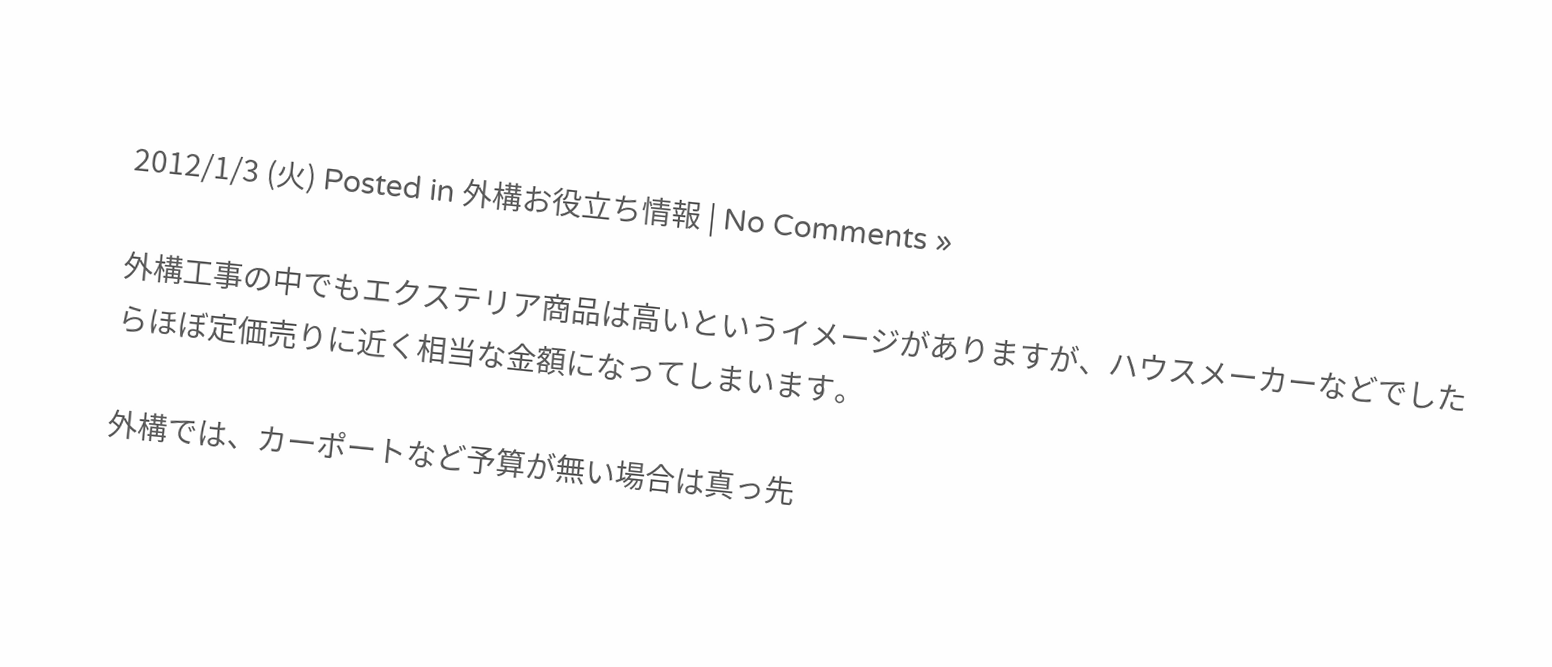2012/1/3 (火) Posted in 外構お役立ち情報 | No Comments »

外構工事の中でもエクステリア商品は高いというイメージがありますが、ハウスメーカーなどでしたらほぼ定価売りに近く相当な金額になってしまいます。

外構では、カーポートなど予算が無い場合は真っ先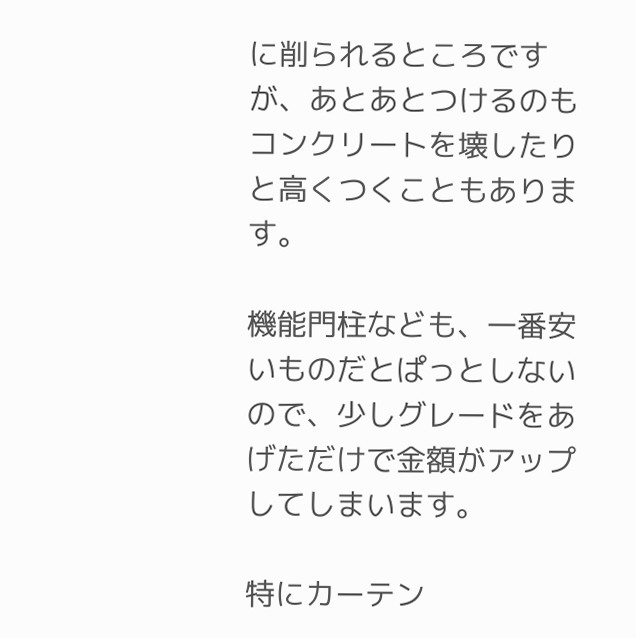に削られるところですが、あとあとつけるのもコンクリートを壊したりと高くつくこともあります。

機能門柱なども、一番安いものだとぱっとしないので、少しグレードをあげただけで金額がアップしてしまいます。

特にカーテン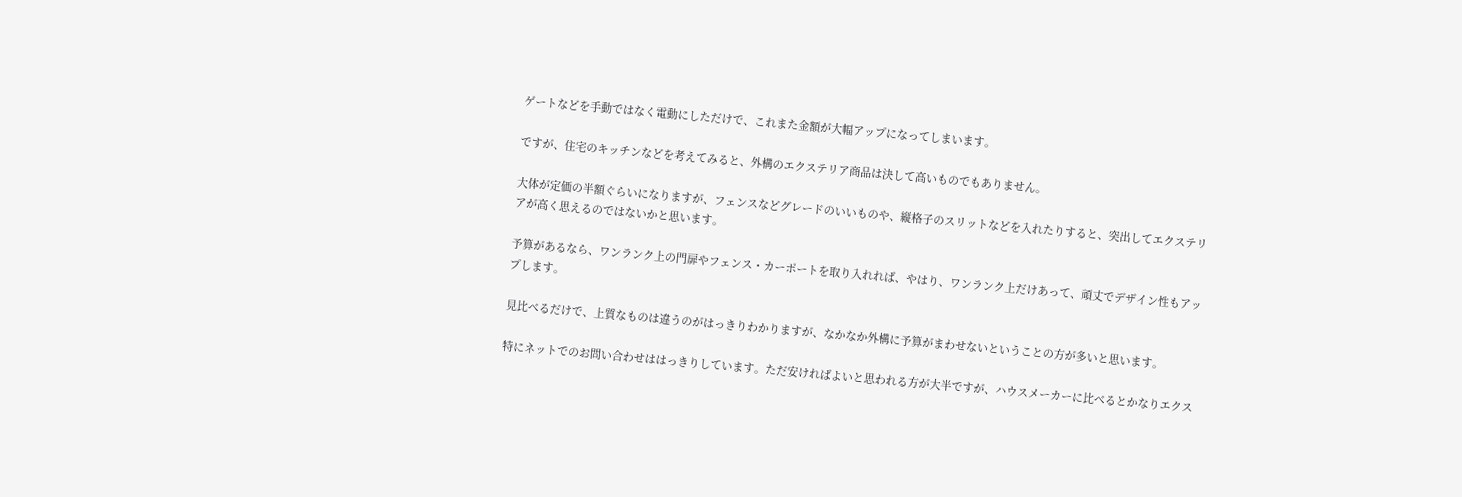ゲートなどを手動ではなく電動にしただけで、これまた金額が大幅アップになってしまいます。

ですが、住宅のキッチンなどを考えてみると、外構のエクステリア商品は決して高いものでもありません。

大体が定価の半額ぐらいになりますが、フェンスなどグレードのいいものや、縦格子のスリットなどを入れたりすると、突出してエクステリアが高く思えるのではないかと思います。

予算があるなら、ワンランク上の門扉やフェンス・カーポートを取り入れれば、やはり、ワンランク上だけあって、頑丈でデザイン性もアップします。

見比べるだけで、上質なものは違うのがはっきりわかりますが、なかなか外構に予算がまわせないということの方が多いと思います。

特にネットでのお問い合わせははっきりしています。ただ安ければよいと思われる方が大半ですが、ハウスメーカーに比べるとかなりエクス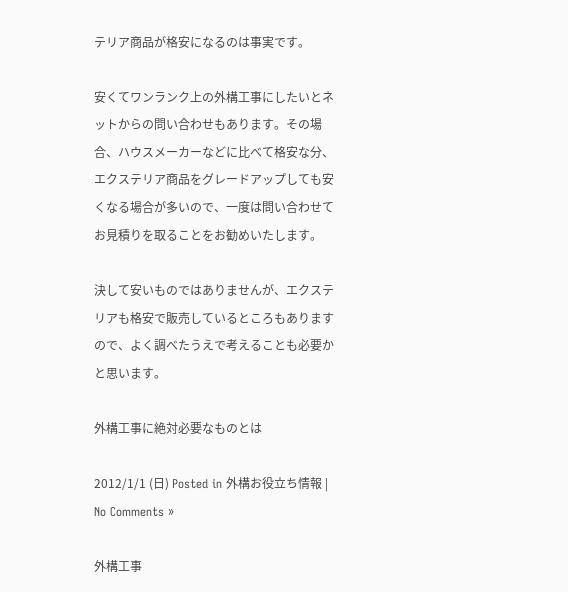テリア商品が格安になるのは事実です。

安くてワンランク上の外構工事にしたいとネットからの問い合わせもあります。その場合、ハウスメーカーなどに比べて格安な分、エクステリア商品をグレードアップしても安くなる場合が多いので、一度は問い合わせてお見積りを取ることをお勧めいたします。

決して安いものではありませんが、エクステリアも格安で販売しているところもありますので、よく調べたうえで考えることも必要かと思います。

外構工事に絶対必要なものとは

2012/1/1 (日) Posted in 外構お役立ち情報 | No Comments »

外構工事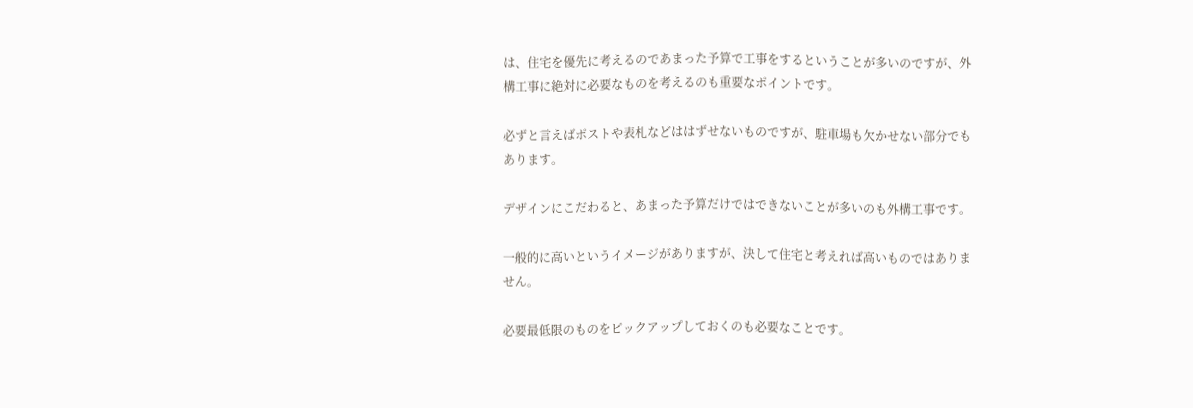は、住宅を優先に考えるのであまった予算で工事をするということが多いのですが、外構工事に絶対に必要なものを考えるのも重要なポイントです。

必ずと言えばポストや表札などははずせないものですが、駐車場も欠かせない部分でもあります。

デザインにこだわると、あまった予算だけではできないことが多いのも外構工事です。

一般的に高いというイメージがありますが、決して住宅と考えれば高いものではありません。

必要最低限のものをピックアップしておくのも必要なことです。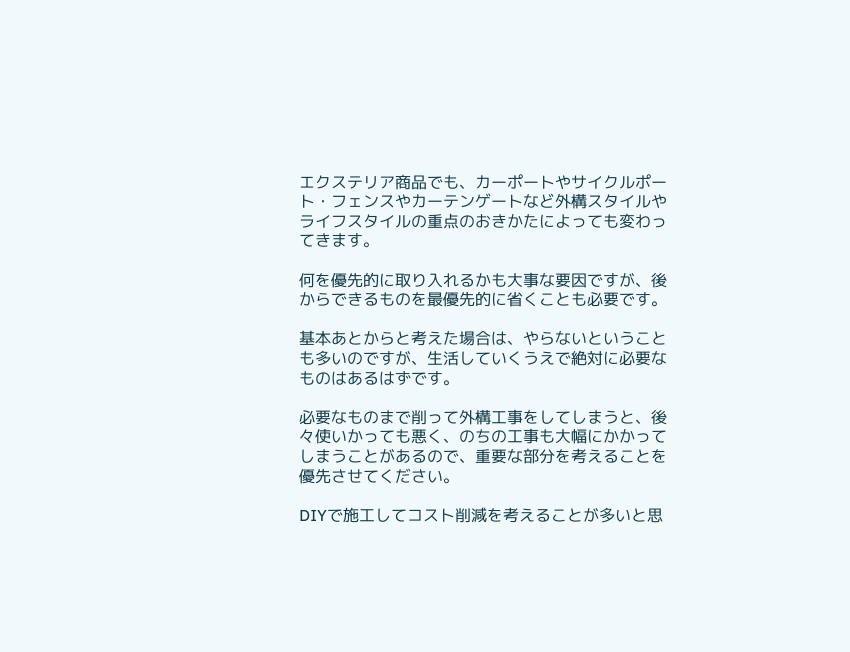エクステリア商品でも、カーポートやサイクルポート・フェンスやカーテンゲートなど外構スタイルやライフスタイルの重点のおきかたによっても変わってきます。

何を優先的に取り入れるかも大事な要因ですが、後からできるものを最優先的に省くことも必要です。

基本あとからと考えた場合は、やらないということも多いのですが、生活していくうえで絶対に必要なものはあるはずです。

必要なものまで削って外構工事をしてしまうと、後々使いかっても悪く、のちの工事も大幅にかかってしまうことがあるので、重要な部分を考えることを優先させてください。

DIYで施工してコスト削減を考えることが多いと思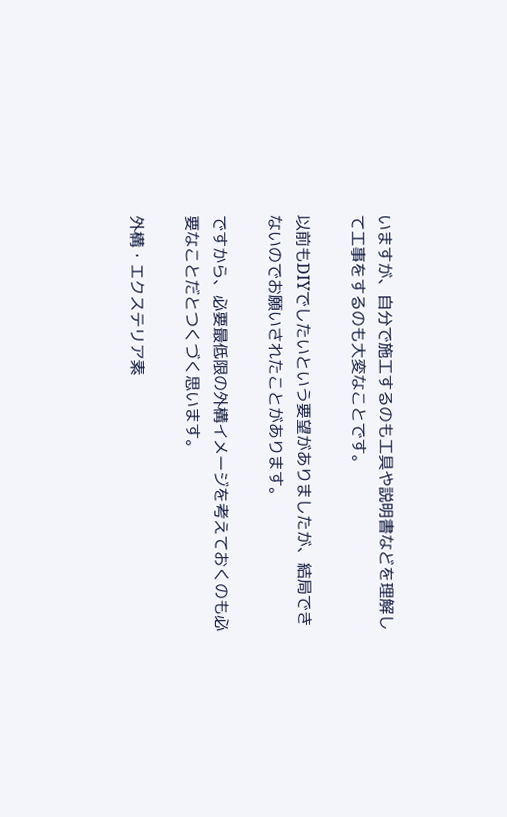いますが、自分で施工するのも工具や説明書などを理解して工事をするのも大変なことです。

以前もDIYでしたいという要望がありましたが、結局できないのでお願いされたことがあります。

ですから、必要最低限の外構イメージを考えておくのも必要なことだとつくづく思います。

外構・エクステリア素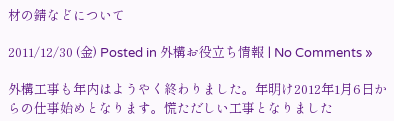材の錆などについて

2011/12/30 (金) Posted in 外構お役立ち情報 | No Comments »

外構工事も年内はようやく終わりました。年明け2012年1月6日からの仕事始めとなります。慌ただしい工事となりました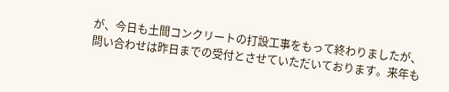が、今日も土間コンクリートの打設工事をもって終わりましたが、問い合わせは昨日までの受付とさせていただいております。来年も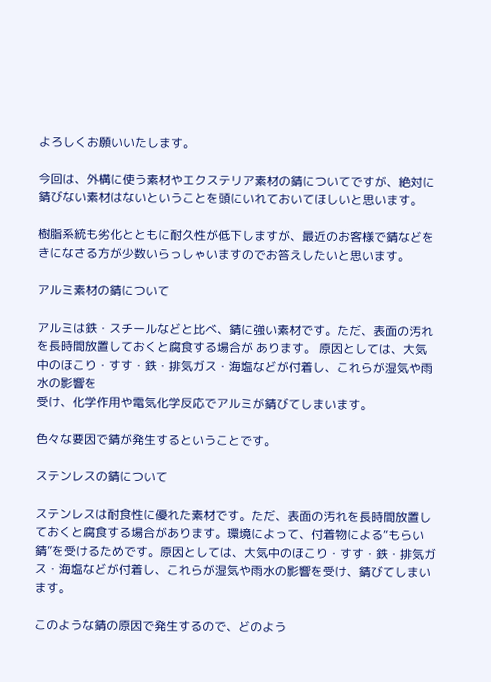よろしくお願いいたします。

今回は、外構に使う素材やエクステリア素材の錆についてですが、絶対に錆びない素材はないということを頭にいれておいてほしいと思います。

樹脂系統も劣化とともに耐久性が低下しますが、最近のお客様で錆などをきになさる方が少数いらっしゃいますのでお答えしたいと思います。

アルミ素材の錆について

アルミは鉄・スチールなどと比べ、錆に強い素材です。ただ、表面の汚れを長時間放置しておくと腐食する場合が あります。 原因としては、大気中のほこり・すす・鉄・排気ガス・海塩などが付着し、これらが湿気や雨水の影響を
受け、化学作用や電気化学反応でアルミが錆びてしまいます。

色々な要因で錆が発生するということです。

ステンレスの錆について

ステンレスは耐食性に優れた素材です。ただ、表面の汚れを長時間放置しておくと腐食する場合があります。環境によって、付着物による“もらい錆”を受けるためです。原因としては、大気中のほこり・すす・鉄・排気ガス・海塩などが付着し、これらが湿気や雨水の影響を受け、錆びてしまいます。

このような錆の原因で発生するので、どのよう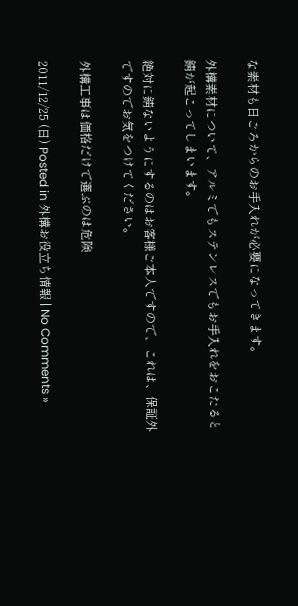な素材も日ごろからのお手入れが必要になってきます。

外構素材について、アルミでもステンレスでもお手入れをおこたると錆が起こってしまいます。

絶対に錆ないようにするのはお客様ご本人ですので、これは、保証外ですのでお気をつけてください。

外構工事は価格だけで選ぶのは危険

2011/12/25 (日) Posted in 外構お役立ち情報 | No Comments »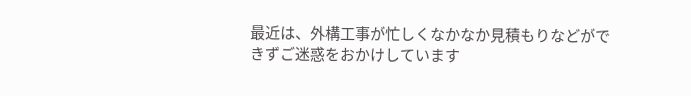最近は、外構工事が忙しくなかなか見積もりなどができずご迷惑をおかけしています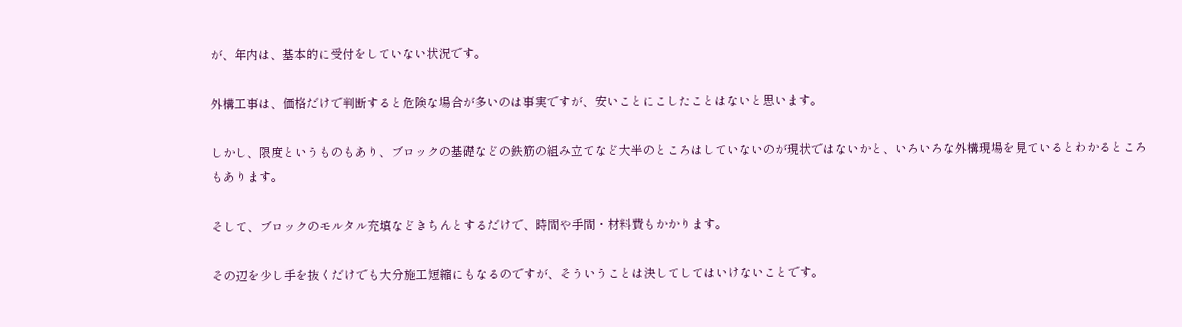が、年内は、基本的に受付をしていない状況です。

外構工事は、価格だけで判断すると危険な場合が多いのは事実ですが、安いことにこしたことはないと思います。

しかし、限度というものもあり、ブロックの基礎などの鉄筋の組み立てなど大半のところはしていないのが現状ではないかと、いろいろな外構現場を見ているとわかるところもあります。

そして、ブロックのモルタル充填などきちんとするだけで、時間や手間・材料費もかかります。

その辺を少し手を抜くだけでも大分施工短縮にもなるのですが、そういうことは決してしてはいけないことです。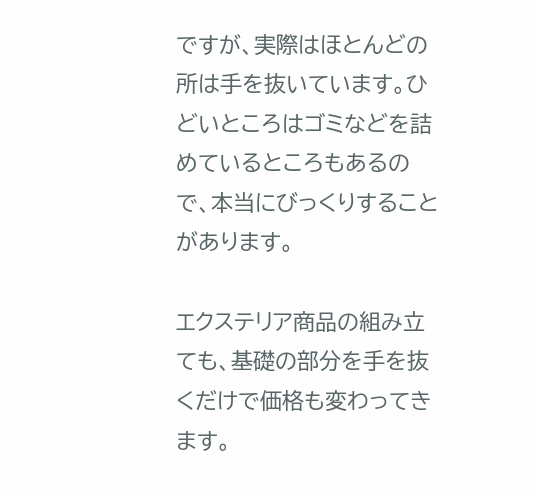ですが、実際はほとんどの所は手を抜いています。ひどいところはゴミなどを詰めているところもあるので、本当にびっくりすることがあります。

エクステリア商品の組み立ても、基礎の部分を手を抜くだけで価格も変わってきます。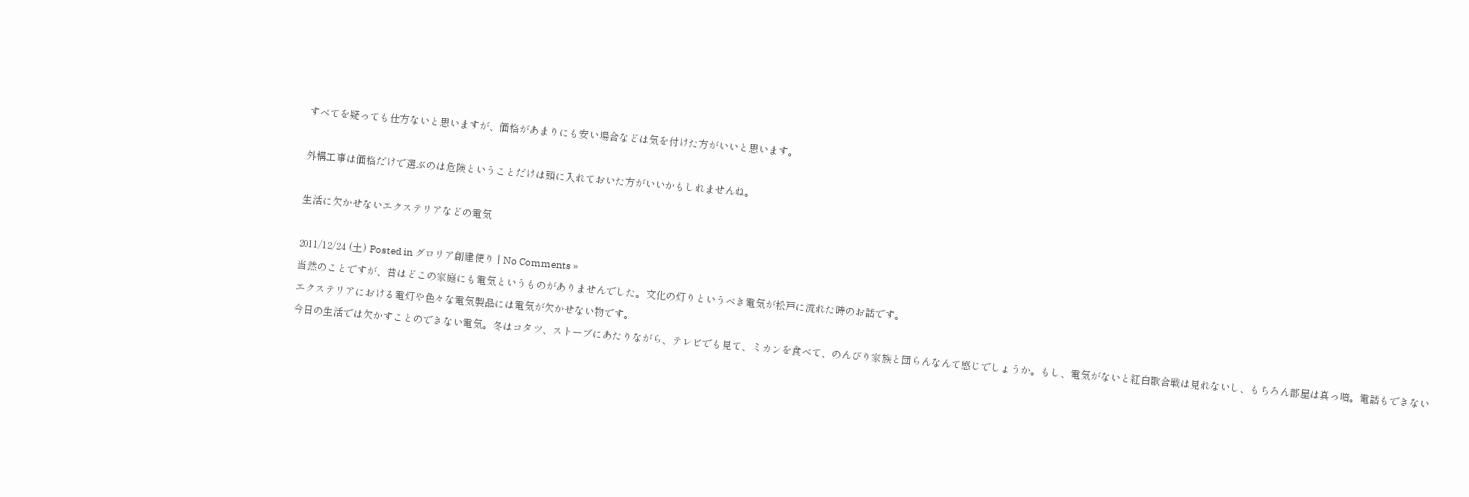すべてを疑っても仕方ないと思いますが、価格があまりにも安い場合などは気を付けた方がいいと思います。

外構工事は価格だけで選ぶのは危険ということだけは頭に入れておいた方がいいかもしれませんね。

生活に欠かせないエクステリアなどの電気

2011/12/24 (土) Posted in グロリア創建便り | No Comments »
当然のことですが、昔はどこの家庭にも電気というものがありませんでした。文化の灯りというべき電気が松戸に流れた時のお話です。
エクステリアにおける電灯や色々な電気製品には電気が欠かせない物です。
今日の生活では欠かすことのできない電気。冬はコタツ、ストーブにあたりながら、テレビでも見て、ミカンを食べて、のんびり家族と団らんなんて感じでしょうか。もし、電気がないと紅白歌合戦は見れないし、もちろん部屋は真っ暗。電話もできない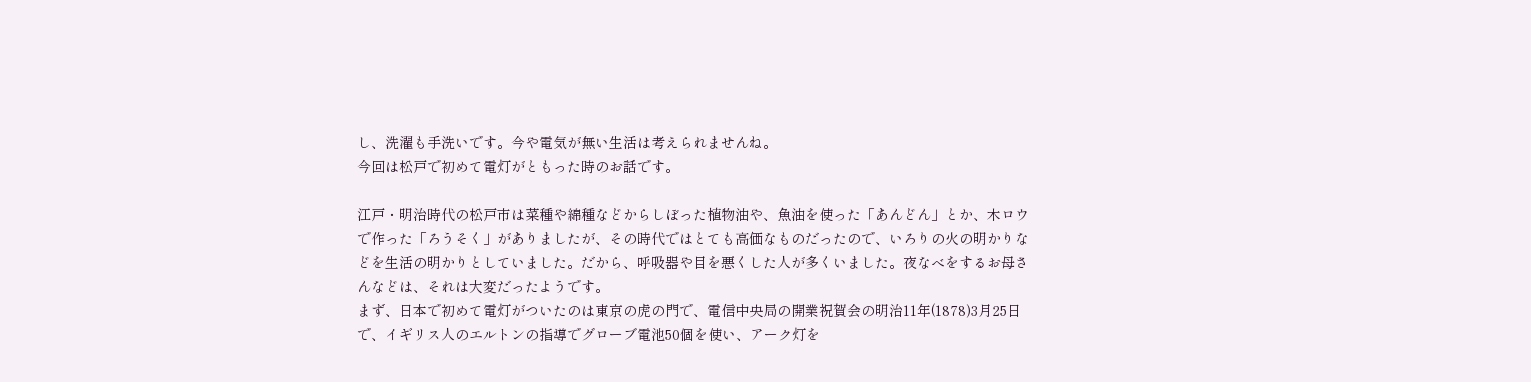し、洗濯も手洗いです。今や電気が無い生活は考えられませんね。
今回は松戸で初めて電灯がともった時のお話です。

江戸・明治時代の松戸市は菜種や綿種などからしぼった植物油や、魚油を使った「あんどん」とか、木ロウで作った「ろうそく」がありましたが、その時代ではとても高価なものだったので、いろりの火の明かりなどを生活の明かりとしていました。だから、呼吸器や目を悪くした人が多くいました。夜なべをするお母さんなどは、それは大変だったようです。
まず、日本で初めて電灯がついたのは東京の虎の門で、電信中央局の開業祝賀会の明治11年(1878)3月25日で、イギリス人のエルトンの指導でグローブ電池50個を使い、アーク灯を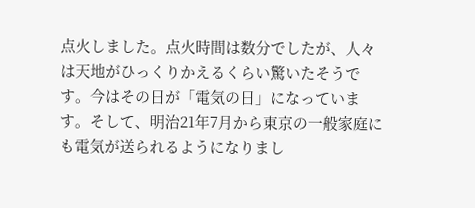点火しました。点火時間は数分でしたが、人々は天地がひっくりかえるくらい驚いたそうです。今はその日が「電気の日」になっています。そして、明治21年7月から東京の一般家庭にも電気が送られるようになりまし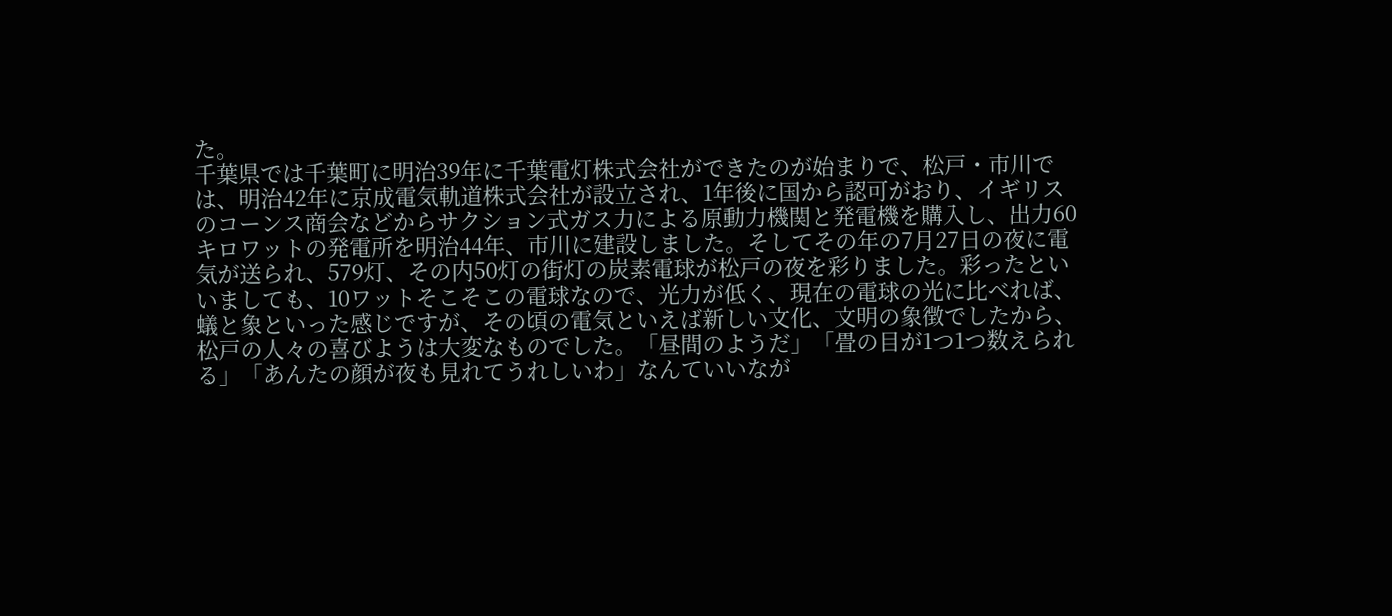た。
千葉県では千葉町に明治39年に千葉電灯株式会社ができたのが始まりで、松戸・市川では、明治42年に京成電気軌道株式会社が設立され、1年後に国から認可がおり、イギリスのコーンス商会などからサクション式ガス力による原動力機関と発電機を購入し、出力60キロワットの発電所を明治44年、市川に建設しました。そしてその年の7月27日の夜に電気が送られ、579灯、その内50灯の街灯の炭素電球が松戸の夜を彩りました。彩ったといいましても、10ワットそこそこの電球なので、光力が低く、現在の電球の光に比べれば、蟻と象といった感じですが、その頃の電気といえば新しい文化、文明の象徴でしたから、松戸の人々の喜びようは大変なものでした。「昼間のようだ」「畳の目が1つ1つ数えられる」「あんたの顔が夜も見れてうれしいわ」なんていいなが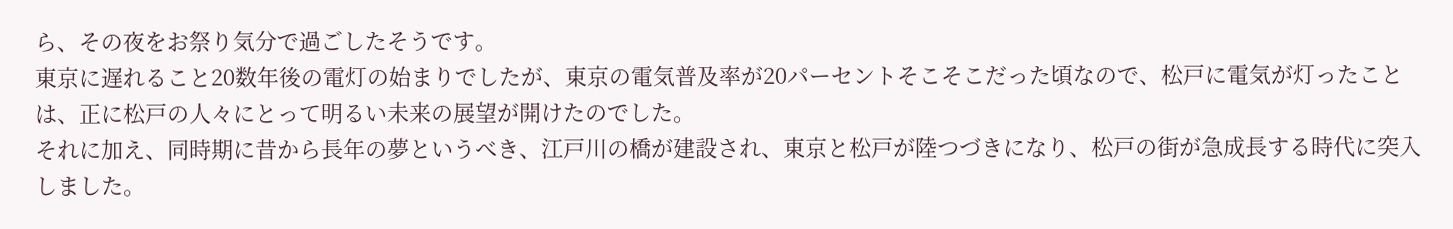ら、その夜をお祭り気分で過ごしたそうです。
東京に遅れること20数年後の電灯の始まりでしたが、東京の電気普及率が20パーセントそこそこだった頃なので、松戸に電気が灯ったことは、正に松戸の人々にとって明るい未来の展望が開けたのでした。
それに加え、同時期に昔から長年の夢というべき、江戸川の橋が建設され、東京と松戸が陸つづきになり、松戸の街が急成長する時代に突入しました。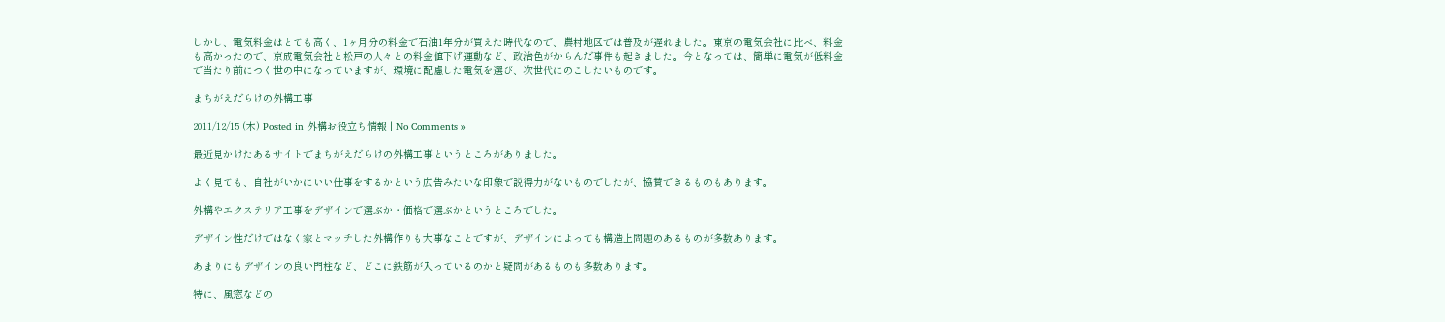しかし、電気料金はとても高く、1ヶ月分の料金で石油1年分が買えた時代なので、農村地区では普及が遅れました。東京の電気会社に比べ、料金も高かったので、京成電気会社と松戸の人々との料金値下げ運動など、政治色がからんだ事件も起きました。今となっては、簡単に電気が低料金で当たり前につく世の中になっていますが、環境に配慮した電気を選び、次世代にのこしたいものです。

まちがえだらけの外構工事

2011/12/15 (木) Posted in 外構お役立ち情報 | No Comments »

最近見かけたあるサイトでまちがえだらけの外構工事というところがありました。

よく見ても、自社がいかにいい仕事をするかという広告みたいな印象で説得力がないものでしたが、協賛できるものもあります。

外構やエクステリア工事をデザインで選ぶか・価格で選ぶかというところでした。

デザイン性だけではなく家とマッチした外構作りも大事なことですが、デザインによっても構造上問題のあるものが多数あります。

あまりにもデザインの良い門柱など、どこに鉄筋が入っているのかと疑問があるものも多数あります。

特に、風窓などの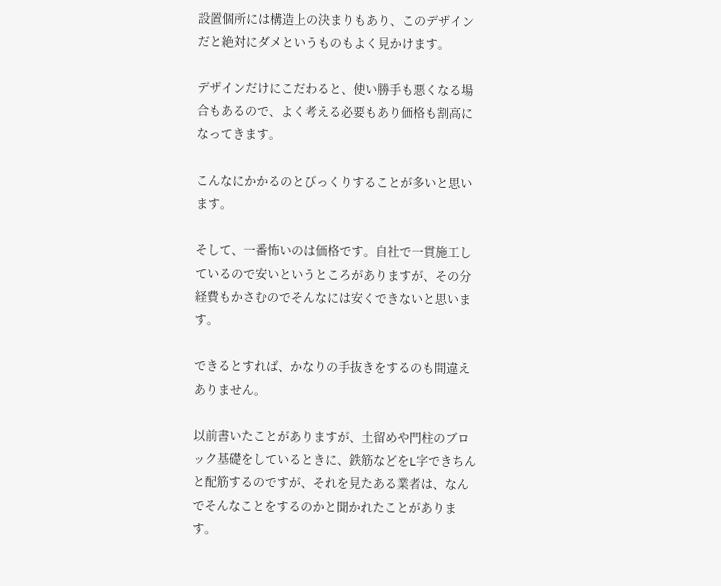設置個所には構造上の決まりもあり、このデザインだと絶対にダメというものもよく見かけます。

デザインだけにこだわると、使い勝手も悪くなる場合もあるので、よく考える必要もあり価格も割高になってきます。

こんなにかかるのとびっくりすることが多いと思います。

そして、一番怖いのは価格です。自社で一貫施工しているので安いというところがありますが、その分経費もかさむのでそんなには安くできないと思います。

できるとすれば、かなりの手抜きをするのも間違えありません。

以前書いたことがありますが、土留めや門柱のブロック基礎をしているときに、鉄筋などをL字できちんと配筋するのですが、それを見たある業者は、なんでそんなことをするのかと聞かれたことがあります。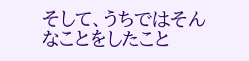そして、うちではそんなことをしたこと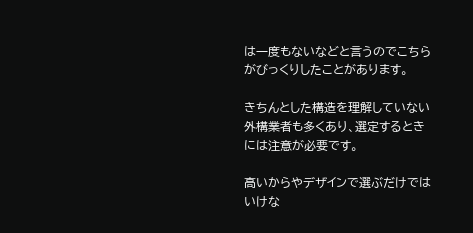は一度もないなどと言うのでこちらがびっくりしたことがあります。

きちんとした構造を理解していない外構業者も多くあり、選定するときには注意が必要です。

高いからやデザインで選ぶだけではいけな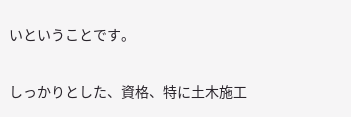いということです。

しっかりとした、資格、特に土木施工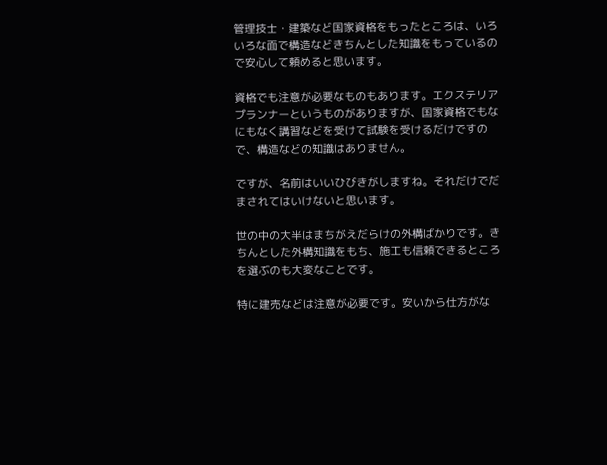管理技士・建築など国家資格をもったところは、いろいろな面で構造などきちんとした知識をもっているので安心して頼めると思います。

資格でも注意が必要なものもあります。エクステリアプランナーというものがありますが、国家資格でもなにもなく講習などを受けて試験を受けるだけですので、構造などの知識はありません。

ですが、名前はいいひびきがしますね。それだけでだまされてはいけないと思います。

世の中の大半はまちがえだらけの外構ばかりです。きちんとした外構知識をもち、施工も信頼できるところを選ぶのも大変なことです。

特に建売などは注意が必要です。安いから仕方がな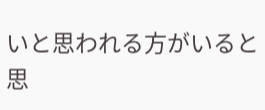いと思われる方がいると思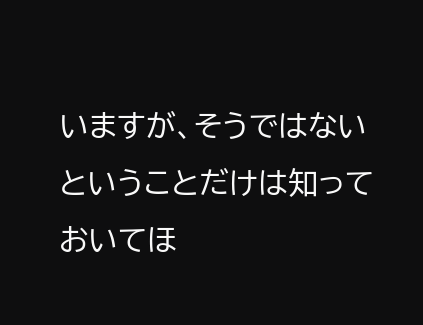いますが、そうではないということだけは知っておいてほ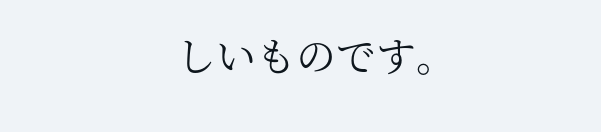しいものです。